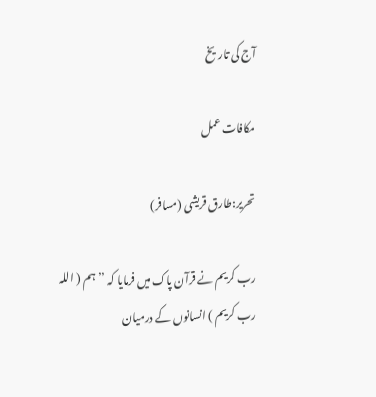آج کی تاریخ

مکافات عمل

تحریر:طارق قریشی (مسافر)

رب کریم نے قرآن پاک میں فرمایا کہ ’’ہم ( اللہ رب کریم ) انسانوں کے درمیان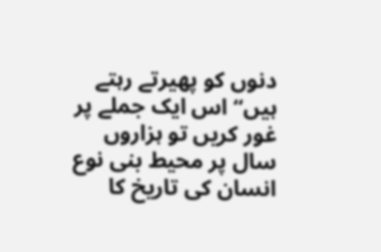دنوں کو پھیرتے رہتے ہیں‘‘ اس ایک جملے پر غور کریں تو ہزاروں سال پر محیط بنی نوع انسان کی تاریخ کا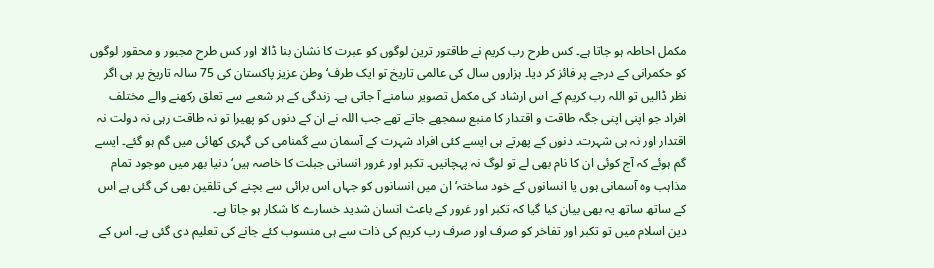مکمل احاطہ ہو جاتا ہے۔ کس طرح رب کریم نے طاقتور ترین لوگوں کو عبرت کا نشان بنا ڈالا اور کس طرح مجبور و محقور لوگوں کو حکمرانی کے درجے پر فائز کر دیا۔ ہزاروں سال کی عالمی تاریخ تو ایک طرف‘ وطن عزیز پاکستان کی 75 سالہ تاریخ پر ہی اگر نظر ڈالیں تو اللہ رب کریم کے اس ارشاد کی مکمل تصویر سامنے آ جاتی ہے۔ زندگی کے ہر شعبے سے تعلق رکھنے والے مختلف افراد جو اپنی اپنی جگہ طاقت و اقتدار کا منبع سمجھے جاتے تھے جب اللہ نے ان کے دنوں کو پھیرا تو نہ طاقت رہی نہ دولت نہ اقتدار اور نہ ہی شہرت۔ دنوں کے پھرتے ہی ایسے کئی افراد شہرت کے آسمان سے گمنامی کی گہری کھائی میں گم ہو گئے۔ ایسے گم ہوئے کہ آج کوئی ان کا نام بھی لے تو لوگ نہ پہچانیں۔ تکبر اور غرور انسانی جبلت کا خاصہ ہیں‘ دنیا بھر میں موجود تمام مذاہب وہ آسمانی ہوں یا انسانوں کے خود ساختہ‘ ان میں انسانوں کو جہاں اس برائی سے بچنے کی تلقین بھی کی گئی ہے اس کے ساتھ ساتھ یہ بھی بیان کیا گیا کہ تکبر اور غرور کے باعث انسان شدید خسارے کا شکار ہو جاتا ہے۔
دین اسلام میں تو تکبر اور تفاخر کو صرف اور صرف رب کریم کی ذات سے ہی منسوب کئے جانے کی تعلیم دی گئی ہے۔ اس کے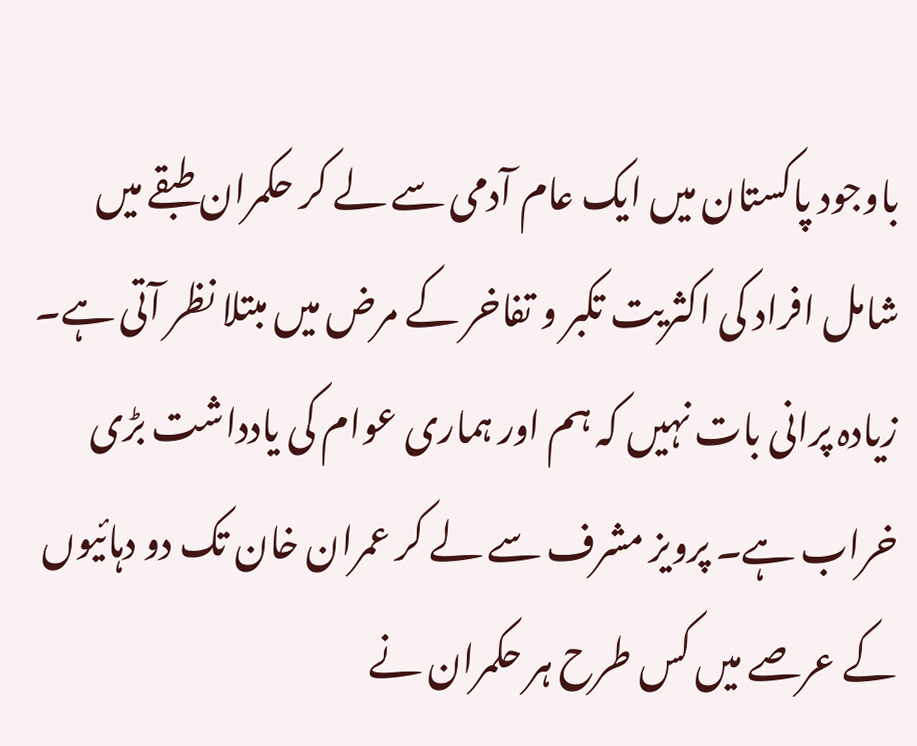باوجود پاکستان میں ایک عام آدمی سے لے کر حکمران طبقے میں شامل افراد کی اکثریت تکبر و تفاخر کے مرض میں مبتلا نظر آتی ہے۔ زیادہ پرانی بات نہیں کہ ہم اور ہماری عوام کی یادداشت بڑی خراب ہے۔ پرویز مشرف سے لے کر عمران خان تک دو دہائیوں کے عرصے میں کس طرح ہر حکمران نے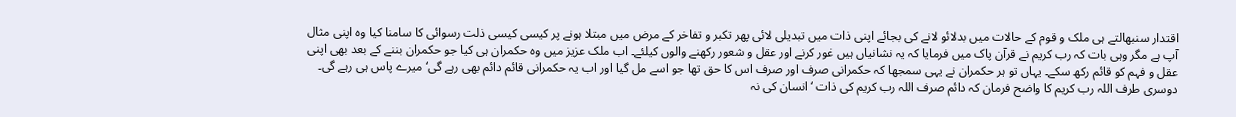اقتدار سنبھالتے ہی ملک و قوم کے حالات میں بدلائو لانے کی بجائے اپنی ذات میں تبدیلی لائی پھر تکبر و تفاخر کے مرض میں مبتلا ہونے پر کیسی کیسی ذلت رسوائی کا سامنا کیا وہ اپنی مثال آپ ہے مگر وہی بات کہ رب کریم نے قرآن پاک میں فرمایا کہ یہ نشانیاں ہیں غور کرنے اور عقل و شعور رکھنے والوں کیلئے۔ اب ملک عزیز میں وہ حکمران ہی کیا جو حکمران بننے کے بعد بھی اپنی عقل و فہم کو قائم رکھ سکے۔ یہاں تو ہر حکمران نے یہی سمجھا کہ حکمرانی صرف اور صرف اس کا حق تھا جو اسے مل گیا اور اب یہ حکمرانی قائم دائم بھی رہے گی‘ میرے پاس ہی رہے گی۔ دوسری طرف اللہ رب کریم کا واضح فرمان کہ دائم صرف اللہ رب کریم کی ذات ‘ انسان کی نہ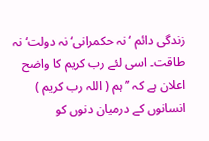زندگی دائم ‘نہ حکمرانی‘ نہ دولت‘ نہ طاقت۔ اسی لئے رب کریم کا واضح اعلان ہے کہ ’’ہم ( اللہ رب کریم ) انسانوں کے درمیان دنوں کو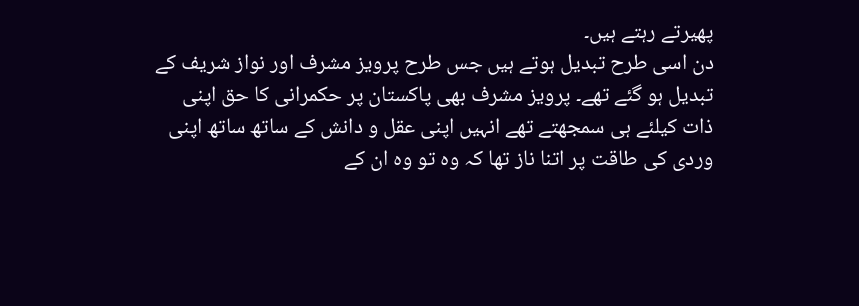پھیرتے رہتے ہیں۔
دن اسی طرح تبدیل ہوتے ہیں جس طرح پرویز مشرف اور نواز شریف کے تبدیل ہو گئے تھے۔ پرویز مشرف بھی پاکستان پر حکمرانی کا حق اپنی ذات کیلئے ہی سمجھتے تھے انہیں اپنی عقل و دانش کے ساتھ ساتھ اپنی وردی کی طاقت پر اتنا ناز تھا کہ وہ تو وہ ان کے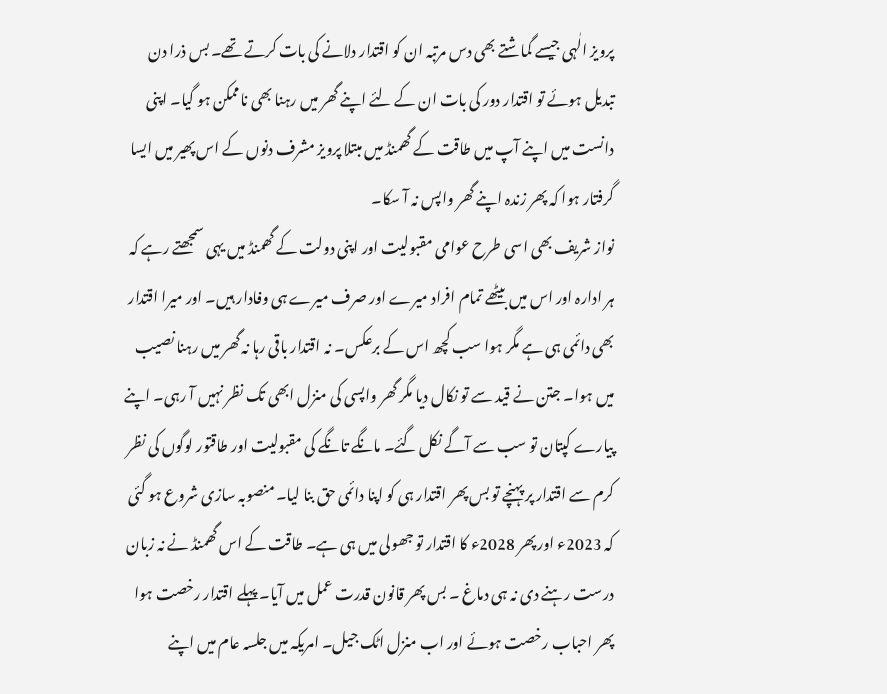پرویز الٰہی جیسے گماشتے بھی دس مرتبہ ان کو اقتدار دلانے کی بات کرتے تھے۔ بس ذرا دن تبدیل ہوئے تو اقتدار دور کی بات ان کے لئے اپنے گھر میں رہنا بھی ناممکن ہو گیا۔ اپنی دانست میں اپنے آپ میں طاقت کے گھمنڈ میں مبتلا پرویز مشرف دنوں کے اس پھیر میں ایسا گرفتار ہوا کہ پھر زندہ اپنے گھر واپس نہ آ سکا۔
نواز شریف بھی اسی طرح عوامی مقبولیت اور اپنی دولت کے گھمنڈ میں یہی سمجھتے رہے کہ ہر ادارہ اور اس میں بیٹھے تمام افراد میرے اور صرف میرے ہی وفادار ہیں۔ اور میرا اقتدار بھی دائمی ہی ہے مگر ہوا سب کچھ اس کے برعکس۔ نہ اقتدار باقی رہا نہ گھر میں رہنا نصیب میں ہوا۔ جتن نے قید سے تو نکال دیا مگر گھر واپسی کی منزل ابھی تک نظر نہیں آ رہی۔ اپنے پیارے کپتان تو سب سے آگے نکل گئے۔ مانگے تانگے کی مقبولیت اور طاقتور لوگوں کی نظر کرم سے اقتدار پر پہنچے تو بس پھر اقتدار ہی کو اپنا دائمی حق بنا لیا۔ منصوبہ سازی شروع ہو گئی کہ 2023ء اور پھر 2028ء کا اقتدار تو جھولی میں ہی ہے۔ طاقت کے اس گھمنڈ نے نہ زبان درست رہنے دی نہ ہی دماغ ۔ بس پھر قانون قدرت عمل میں آیا۔ پہلے اقتدار رخصت ہوا پھر احباب رخصت ہوئے اور اب منزل اٹک جیل۔ امریکہ میں جلسہ عام میں اپنے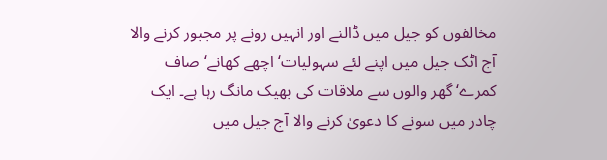مخالفوں کو جیل میں ڈالنے اور انہیں رونے پر مجبور کرنے والا آج اٹک جیل میں اپنے لئے سہولیات‘ اچھے کھانے‘ صاف کمرے‘ گھر والوں سے ملاقات کی بھیک مانگ رہا ہے۔ ایک چادر میں سونے کا دعویٰ کرنے والا آج جیل میں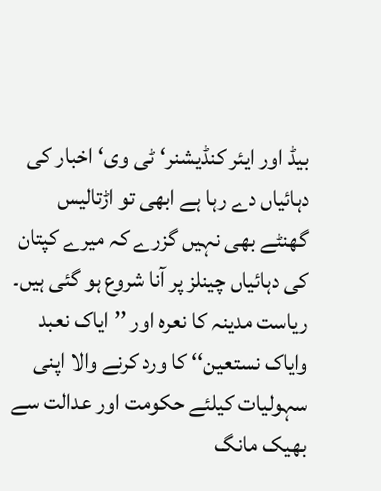بیڈ اور ایئر کنڈیشنر‘ ٹی وی‘ اخبار کی دہائیاں دے رہا ہے ابھی تو اڑتالیس گھنٹے بھی نہیں گزرے کہ میرے کپتان کی دہائیاں چینلز پر آنا شروع ہو گئی ہیں۔ ریاست مدینہ کا نعرہ اور ’’ایاک نعبد وایاک نستعین‘‘ کا ورد کرنے والا اپنی سہولیات کیلئے حکومت اور عدالت سے بھیک مانگ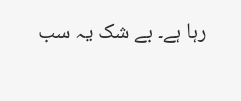رہا ہے۔ بے شک یہ سب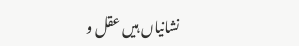نشانیاں ہیں عقل و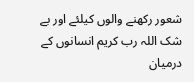شعور رکھنے والوں کیلئے اور بے شک اللہ رب کریم انسانوں کے درمیان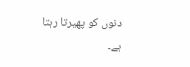دنوں کو پھیرتا رہتا ہے۔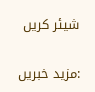شیئر کریں

:مزید خبریں